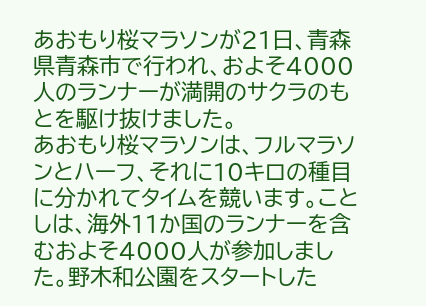あおもり桜マラソンが21日、青森県青森市で行われ、およそ4000人のランナーが満開のサクラのもとを駆け抜けました。
あおもり桜マラソンは、フルマラソンとハーフ、それに10キロの種目に分かれてタイムを競います。ことしは、海外11か国のランナーを含むおよそ4000人が参加しました。野木和公園をスタートした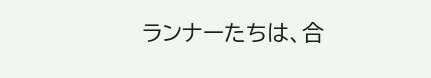ランナーたちは、合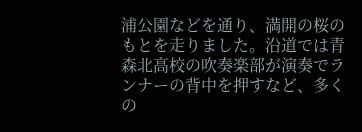浦公園などを通り、満開の桜のもとを走りました。沿道では青森北高校の吹奏楽部が演奏でランナーの背中を押すなど、多くの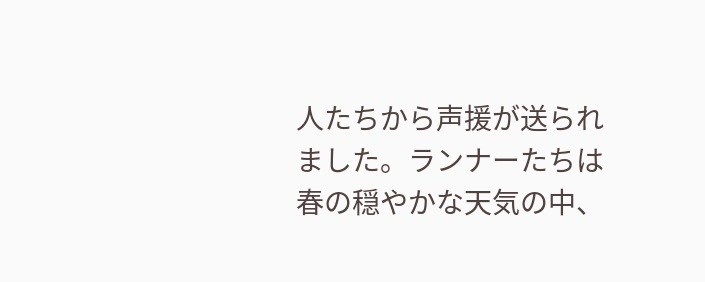人たちから声援が送られました。ランナーたちは春の穏やかな天気の中、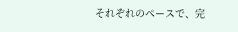それぞれのペースで、完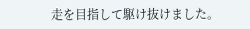走を目指して駆け抜けました。